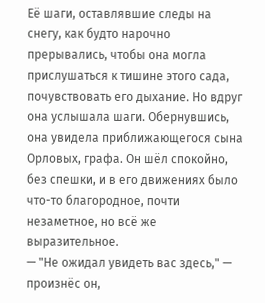Её шаги, оставлявшие следы на снегу, как будто нарочно прерывались, чтобы она могла прислушаться к тишине этого сада, почувствовать его дыхание. Но вдруг она услышала шаги. Обернувшись, она увидела приближающегося сына Орловых, графа. Он шёл спокойно, без спешки, и в его движениях было что-то благородное, почти незаметное, но всё же выразительное.
— "Не ожидал увидеть вас здесь," — произнёс он,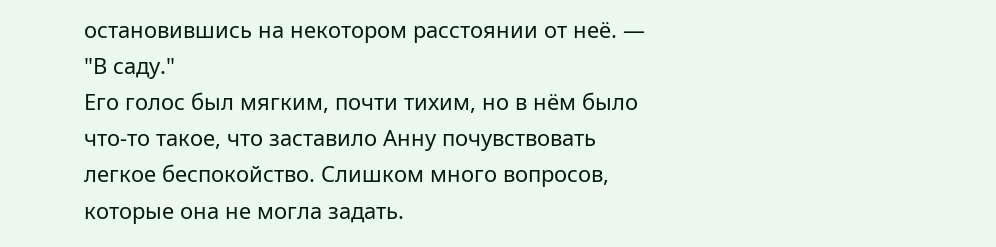остановившись на некотором расстоянии от неё. — "В саду."
Его голос был мягким, почти тихим, но в нём было что-то такое, что заставило Анну почувствовать легкое беспокойство. Слишком много вопросов, которые она не могла задать.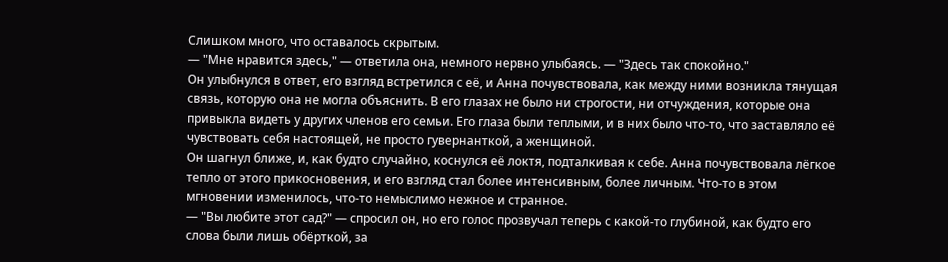Слишком много, что оставалось скрытым.
— "Мне нравится здесь," — ответила она, немного нервно улыбаясь. — "Здесь так спокойно."
Он улыбнулся в ответ, его взгляд встретился с её, и Анна почувствовала, как между ними возникла тянущая связь, которую она не могла объяснить. В его глазах не было ни строгости, ни отчуждения, которые она привыкла видеть у других членов его семьи. Его глаза были теплыми, и в них было что-то, что заставляло её чувствовать себя настоящей, не просто гувернанткой, а женщиной.
Он шагнул ближе, и, как будто случайно, коснулся её локтя, подталкивая к себе. Анна почувствовала лёгкое тепло от этого прикосновения, и его взгляд стал более интенсивным, более личным. Что-то в этом мгновении изменилось, что-то немыслимо нежное и странное.
— "Вы любите этот сад?" — спросил он, но его голос прозвучал теперь с какой-то глубиной, как будто его слова были лишь обёрткой, за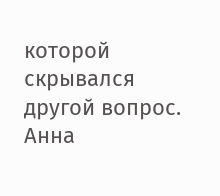которой скрывался другой вопрос.
Анна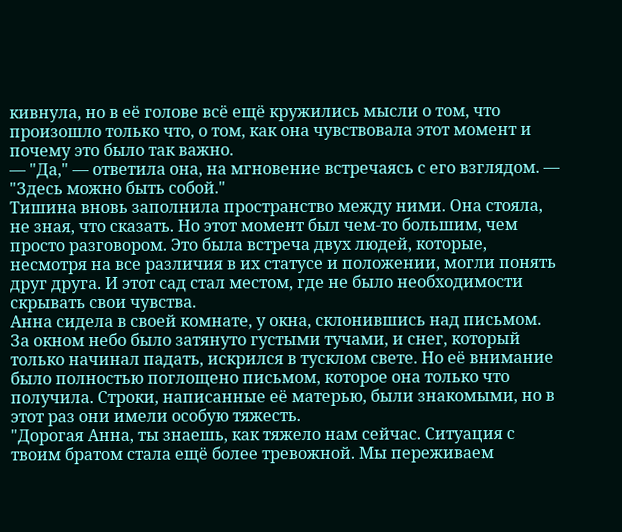кивнула, но в её голове всё ещё кружились мысли о том, что произошло только что, о том, как она чувствовала этот момент и почему это было так важно.
— "Да," — ответила она, на мгновение встречаясь с его взглядом. — "Здесь можно быть собой."
Тишина вновь заполнила пространство между ними. Она стояла, не зная, что сказать. Но этот момент был чем-то большим, чем просто разговором. Это была встреча двух людей, которые, несмотря на все различия в их статусе и положении, могли понять друг друга. И этот сад стал местом, где не было необходимости скрывать свои чувства.
Анна сидела в своей комнате, у окна, склонившись над письмом. За окном небо было затянуто густыми тучами, и снег, который только начинал падать, искрился в тусклом свете. Но её внимание было полностью поглощено письмом, которое она только что получила. Строки, написанные её матерью, были знакомыми, но в этот раз они имели особую тяжесть.
"Дорогая Анна, ты знаешь, как тяжело нам сейчас. Ситуация с твоим братом стала ещё более тревожной. Мы переживаем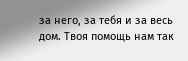за него, за тебя и за весь дом. Твоя помощь нам так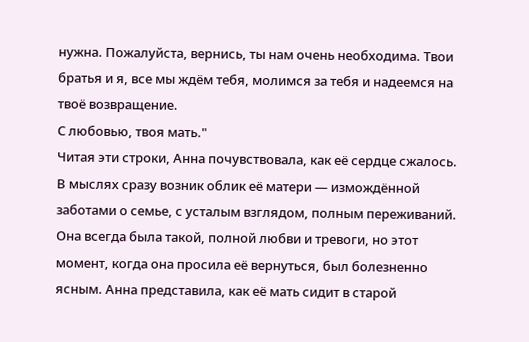нужна. Пожалуйста, вернись, ты нам очень необходима. Твои братья и я, все мы ждём тебя, молимся за тебя и надеемся на твоё возвращение.
С любовью, твоя мать."
Читая эти строки, Анна почувствовала, как её сердце сжалось. В мыслях сразу возник облик её матери — измождённой заботами о семье, с усталым взглядом, полным переживаний. Она всегда была такой, полной любви и тревоги, но этот момент, когда она просила её вернуться, был болезненно ясным. Анна представила, как её мать сидит в старой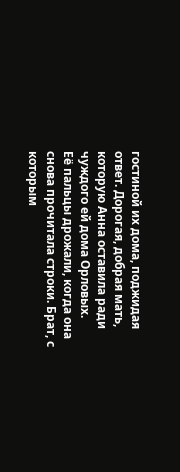гостиной их дома, поджидая ответ. Дорогая, добрая мать, которую Анна оставила ради чуждого ей дома Орловых.
Её пальцы дрожали, когда она снова прочитала строки. Брат, с которым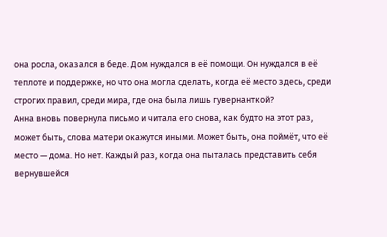она росла, оказался в беде. Дом нуждался в её помощи. Он нуждался в её теплоте и поддержке, но что она могла сделать, когда её место здесь, среди строгих правил, среди мира, где она была лишь гувернанткой?
Анна вновь повернула письмо и читала его снова, как будто на этот раз, может быть, слова матери окажутся иными. Может быть, она поймёт, что её место — дома. Но нет. Каждый раз, когда она пыталась представить себя вернувшейся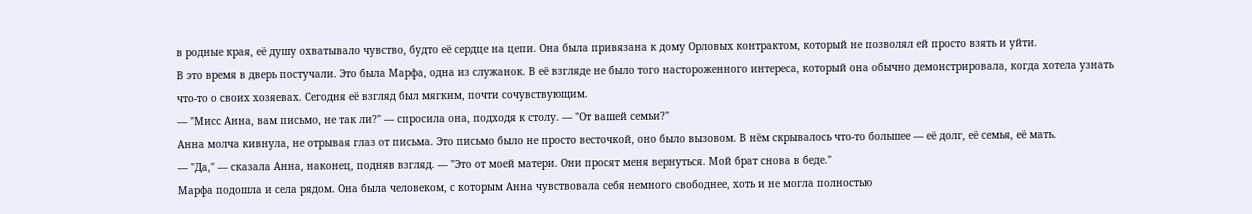в родные края, её душу охватывало чувство, будто её сердце на цепи. Она была привязана к дому Орловых контрактом, который не позволял ей просто взять и уйти.
В это время в дверь постучали. Это была Марфа, одна из служанок. В её взгляде не было того настороженного интереса, который она обычно демонстрировала, когда хотела узнать что-то о своих хозяевах. Сегодня её взгляд был мягким, почти сочувствующим.
— "Мисс Анна, вам письмо, не так ли?" — спросила она, подходя к столу. — "От вашей семьи?"
Анна молча кивнула, не отрывая глаз от письма. Это письмо было не просто весточкой, оно было вызовом. В нём скрывалось что-то большее — её долг, её семья, её мать.
— "Да," — сказала Анна, наконец, подняв взгляд. — "Это от моей матери. Они просят меня вернуться. Мой брат снова в беде."
Марфа подошла и села рядом. Она была человеком, с которым Анна чувствовала себя немного свободнее, хоть и не могла полностью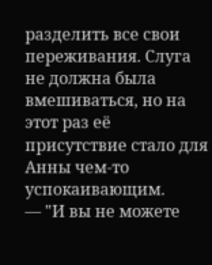разделить все свои переживания. Слуга не должна была вмешиваться, но на этот раз её присутствие стало для Анны чем-то успокаивающим.
— "И вы не можете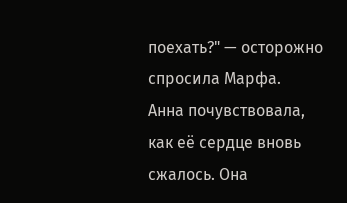поехать?" — осторожно спросила Марфа.
Анна почувствовала, как её сердце вновь сжалось. Она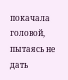покачала головой, пытаясь не дать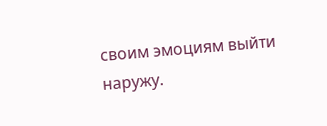своим эмоциям выйти наружу.